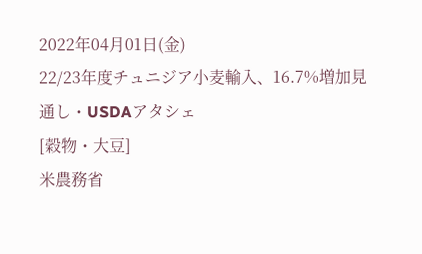2022年04月01日(金)
22/23年度チュニジア小麦輸入、16.7%増加見通し・USDAアタシェ
[穀物・大豆]
米農務省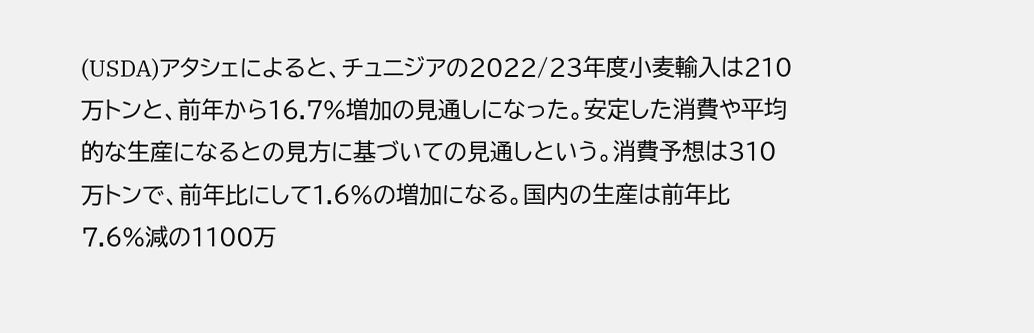(USDA)アタシェによると、チュニジアの2022/23年度小麦輸入は210万トンと、前年から16.7%増加の見通しになった。安定した消費や平均的な生産になるとの見方に基づいての見通しという。消費予想は310万トンで、前年比にして1.6%の増加になる。国内の生産は前年比7.6%減の1100万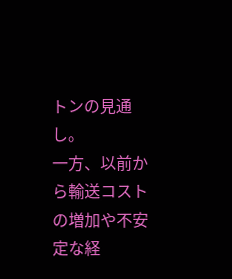トンの見通し。
一方、以前から輸送コストの増加や不安定な経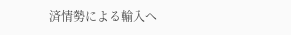済情勢による輸入へ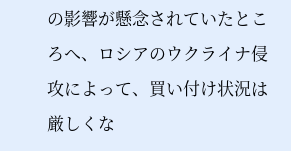の影響が懸念されていたところへ、ロシアのウクライナ侵攻によって、買い付け状況は厳しくな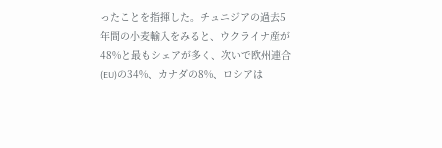ったことを指揮した。チュニジアの過去5年間の小麦輸入をみると、ウクライナ産が48%と最もシェアが多く、次いで欧州連合(EU)の34%、カナダの8%、ロシアは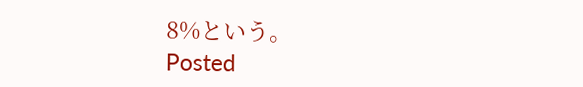8%という。
Posted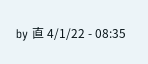by 直 4/1/22 - 08:35